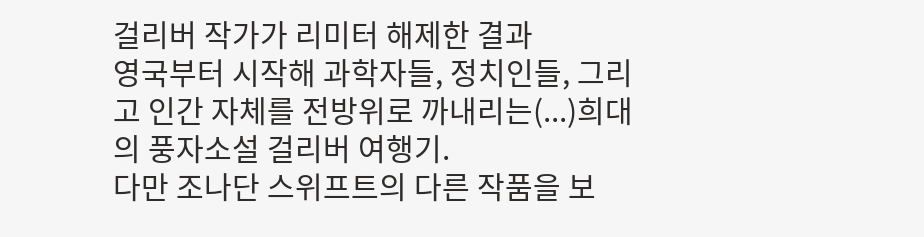걸리버 작가가 리미터 해제한 결과
영국부터 시작해 과학자들, 정치인들, 그리고 인간 자체를 전방위로 까내리는(...)희대의 풍자소설 걸리버 여행기.
다만 조나단 스위프트의 다른 작품을 보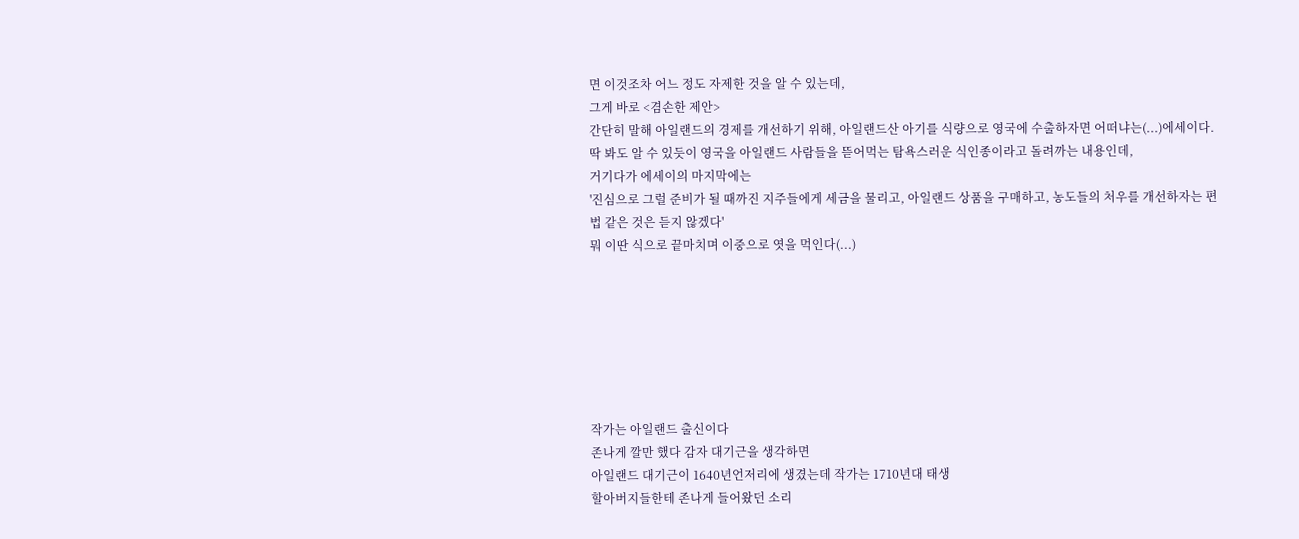면 이것조차 어느 정도 자제한 것을 알 수 있는데,
그게 바로 <겸손한 제안>
간단히 말해 아일랜드의 경제를 개선하기 위해, 아일랜드산 아기를 식량으로 영국에 수출하자면 어떠냐는(...)에세이다.
딱 봐도 알 수 있듯이 영국을 아일랜드 사람들을 뜯어먹는 탐욕스러운 식인종이라고 돌려까는 내용인데,
거기다가 에세이의 마지막에는
'진심으로 그럴 준비가 될 때까진 지주들에게 세금을 물리고, 아일랜드 상품을 구매하고, 농도들의 처우를 개선하자는 편법 같은 것은 듣지 않겠다'
뭐 이딴 식으로 끝마치며 이중으로 엿을 먹인다(...)







작가는 아일랜드 출신이다
존나게 깔만 했다 감자 대기근을 생각하면
아일랜드 대기근이 1640년언저리에 생겼는데 작가는 1710년대 태생
할아버지들한테 존나게 들어왔던 소리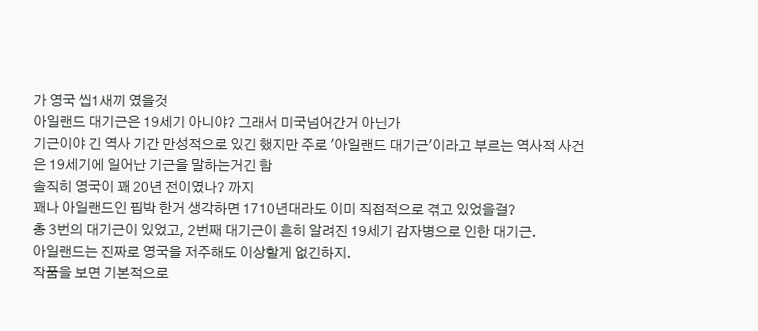가 영국 씹1새끼 였을것
아일랜드 대기근은 19세기 아니야? 그래서 미국넘어간거 아닌가
기근이야 긴 역사 기간 만성적으로 있긴 했지만 주로 '아일랜드 대기근'이라고 부르는 역사적 사건은 19세기에 일어난 기근을 말하는거긴 함
솔직히 영국이 꽤 20년 전이였나? 까지
꽤나 아일랜드인 핍박 한거 생각하면 1710년대라도 이미 직접적으로 겪고 있었을걸?
총 3번의 대기근이 있었고, 2번째 대기근이 흔히 알려진 19세기 감자병으로 인한 대기근.
아일랜드는 진짜로 영국을 저주해도 이상할게 없긴하지.
작품을 보면 기본적으로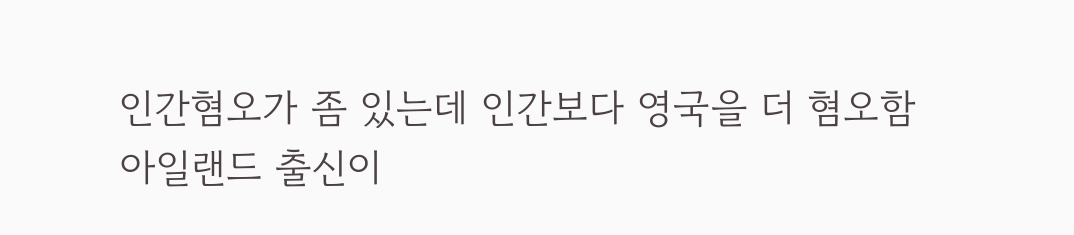인간혐오가 좀 있는데 인간보다 영국을 더 혐오함
아일랜드 출신이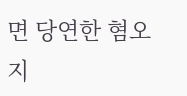면 당연한 혐오지